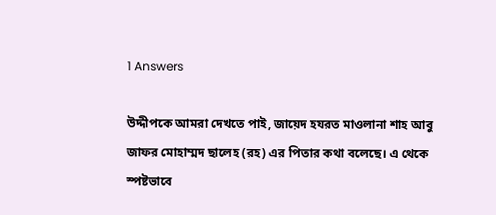1 Answers

উদ্দীপকে আমরা দেখতে পাই, জায়েদ হযরত মাওলানা শাহ আবু জাফর মোহাম্মদ ছালেহ (রহ) এর পিতার কথা বলেছে। এ থেকে স্পষ্টভাবে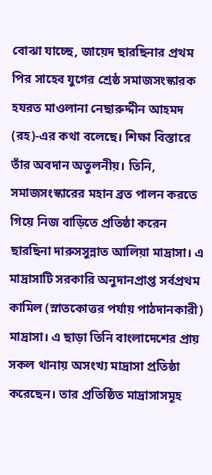বোঝা যাচ্ছে, জায়েদ ছারছিনার প্রথম পির সাহেব যুগের শ্রেষ্ঠ সমাজসংস্কারক হযরত মাওলানা নেছারুদ্দীন আহমদ (রহ)-এর কথা বলেছে। শিক্ষা বিস্তারে তাঁর অবদান অতুলনীয়। তিনি, সমাজসংস্কারের মহান ব্রত পালন করতে গিয়ে নিজ বাড়িতে প্রতিষ্ঠা করেন ছারছিনা দারুসসুন্নাত আলিয়া মাদ্রাসা। এ মাদ্রাসাটি সরকারি অনুদানপ্রাপ্ত সর্বপ্রথম কামিল (স্নাতকোত্তর পর্যায় পাঠদানকারী) মাদ্রাসা। এ ছাড়া তিনি বাংলাদেশের প্রায় সকল থানায় অসংখ্য মাদ্রাসা প্রতিষ্ঠা করেছেন। তার প্রতিষ্ঠিত মাদ্রাসাসমূহ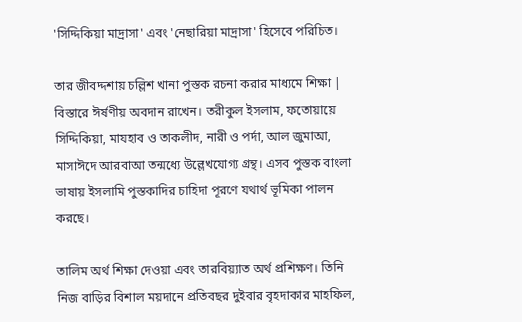'সিদ্দিকিয়া মাদ্রাসা' এবং 'নেছারিয়া মাদ্রাসা' হিসেবে পরিচিত।

তার জীবদ্দশায় চল্লিশ খানা পুস্তক রচনা করার মাধ্যমে শিক্ষা | বিস্তারে ঈর্ষণীয় অবদান রাখেন। তরীকুল ইসলাম, ফতোয়ায়ে সিদ্দিকিয়া, মাযহাব ও তাকলীদ, নারী ও পর্দা, আল জুমাআ, মাসাঈদে আরবাআ তন্মধ্যে উল্লেখযোগ্য গ্রন্থ। এসব পুস্তক বাংলা ভাষায় ইসলামি পুস্তকাদির চাহিদা পূরণে যথার্থ ভূমিকা পালন করছে।

তালিম অর্থ শিক্ষা দেওয়া এবং তারবিয়্যাত অর্থ প্রশিক্ষণ। তিনি নিজ বাড়ির বিশাল ময়দানে প্রতিবছর দুইবার বৃহদাকার মাহফিল,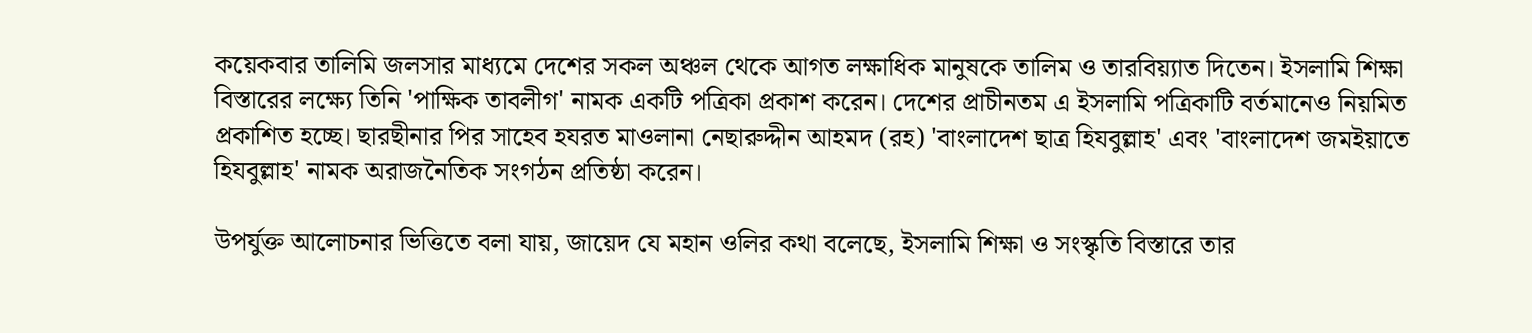কয়েকবার তালিমি জলসার মাধ্যমে দেশের সকল অঞ্চল থেকে আগত লক্ষাধিক মানুষকে তালিম ও তারবিয়্যাত দিতেন। ইসলামি শিক্ষা বিস্তারের লক্ষ্যে তিনি 'পাক্ষিক তাবলীগ' নামক একটি পত্রিকা প্রকাশ করেন। দেশের প্রাচীনতম এ ইসলামি পত্রিকাটি বর্তমানেও নিয়মিত প্রকাশিত হচ্ছে। ছারছীনার পির সাহেব হযরত মাওলানা নেছারুদ্দীন আহমদ (রহ) 'বাংলাদেশ ছাত্র হিযবুল্লাহ' এবং 'বাংলাদেশ জমইয়াতে হিযবুল্লাহ' নামক অরাজনৈতিক সংগঠন প্রতিষ্ঠা করেন।

উপর্যুক্ত আলোচনার ভিত্তিতে বলা যায়, জায়েদ যে মহান ওলির কথা বলেছে, ইসলামি শিক্ষা ও সংস্কৃতি বিস্তারে তার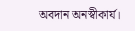অবদান অনস্বীকার্য।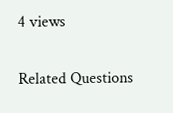4 views

Related Questions